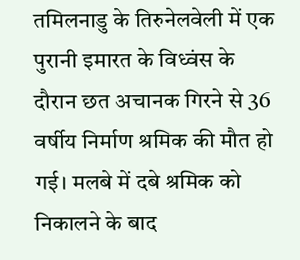तमिलनाडु के तिरुनेलवेली में एक पुरानी इमारत के विध्वंस के दौरान छत अचानक गिरने से 36 वर्षीय निर्माण श्रमिक की मौत हो गई। मलबे में दबे श्रमिक को निकालने के बाद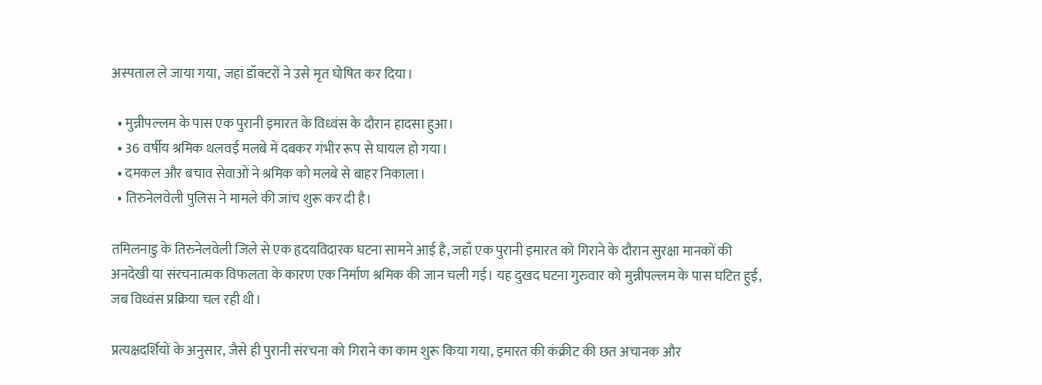अस्पताल ले जाया गया, जहां डॉक्टरों ने उसे मृत घोषित कर दिया।

  • मुन्नीपल्लम के पास एक पुरानी इमारत के विध्वंस के दौरान हादसा हुआ।
  • 36 वर्षीय श्रमिक थलवई मलबे में दबकर गंभीर रूप से घायल हो गया।
  • दमकल और बचाव सेवाओं ने श्रमिक को मलबे से बाहर निकाला।
  • तिरुनेलवेली पुलिस ने मामले की जांच शुरू कर दी है।

तमिलनाडु के तिरुनेलवेली जिले से एक हृदयविदारक घटना सामने आई है, जहाँ एक पुरानी इमारत को गिराने के दौरान सुरक्षा मानकों की अनदेखी या संरचनात्मक विफलता के कारण एक निर्माण श्रमिक की जान चली गई। यह दुखद घटना गुरुवार को मुन्नीपल्लम के पास घटित हुई, जब विध्वंस प्रक्रिया चल रही थी।

प्रत्यक्षदर्शियों के अनुसार, जैसे ही पुरानी संरचना को गिराने का काम शुरू किया गया, इमारत की कंक्रीट की छत अचानक और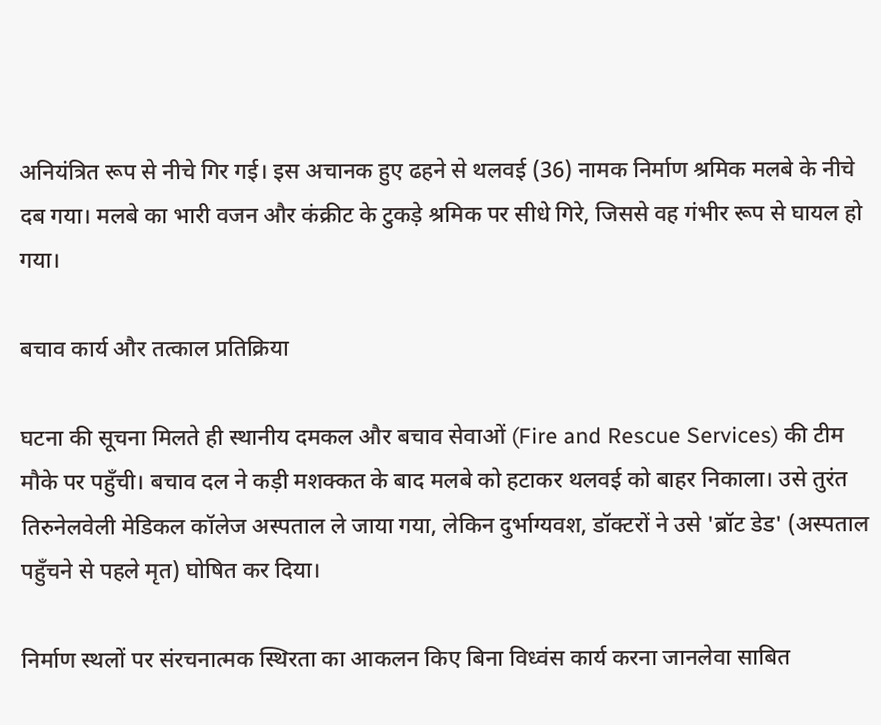अनियंत्रित रूप से नीचे गिर गई। इस अचानक हुए ढहने से थलवई (36) नामक निर्माण श्रमिक मलबे के नीचे दब गया। मलबे का भारी वजन और कंक्रीट के टुकड़े श्रमिक पर सीधे गिरे, जिससे वह गंभीर रूप से घायल हो गया।

बचाव कार्य और तत्काल प्रतिक्रिया

घटना की सूचना मिलते ही स्थानीय दमकल और बचाव सेवाओं (Fire and Rescue Services) की टीम मौके पर पहुँची। बचाव दल ने कड़ी मशक्कत के बाद मलबे को हटाकर थलवई को बाहर निकाला। उसे तुरंत तिरुनेलवेली मेडिकल कॉलेज अस्पताल ले जाया गया, लेकिन दुर्भाग्यवश, डॉक्टरों ने उसे 'ब्रॉट डेड' (अस्पताल पहुँचने से पहले मृत) घोषित कर दिया।

निर्माण स्थलों पर संरचनात्मक स्थिरता का आकलन किए बिना विध्वंस कार्य करना जानलेवा साबित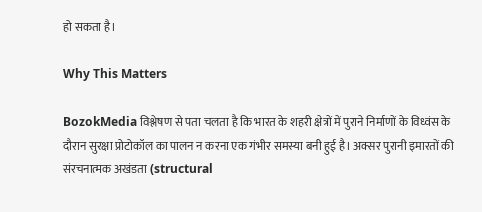हो सकता है।

Why This Matters

BozokMedia विश्लेषण से पता चलता है कि भारत के शहरी क्षेत्रों में पुराने निर्माणों के विध्वंस के दौरान सुरक्षा प्रोटोकॉल का पालन न करना एक गंभीर समस्या बनी हुई है। अक्सर पुरानी इमारतों की संरचनात्मक अखंडता (structural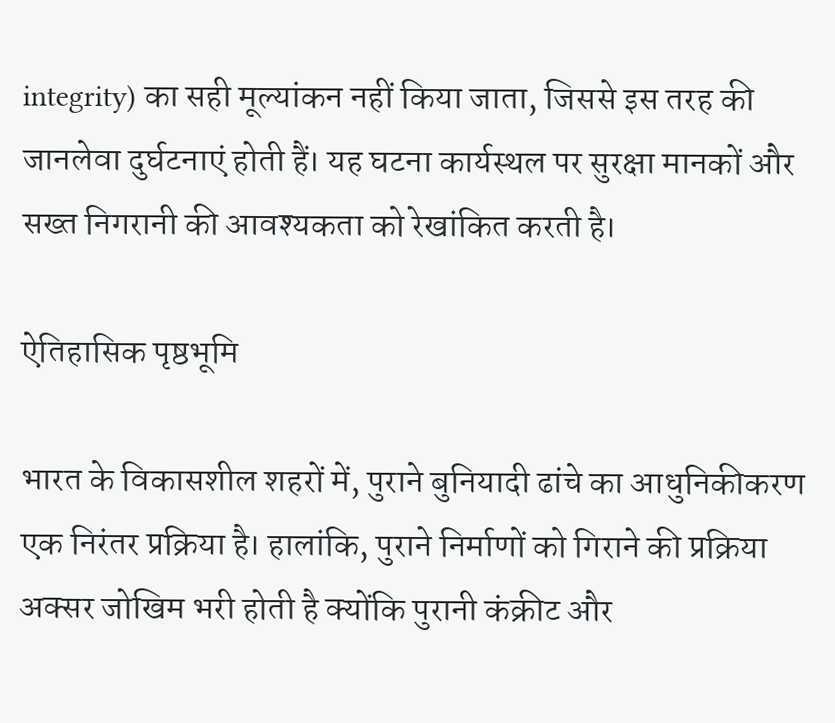integrity) का सही मूल्यांकन नहीं किया जाता, जिससे इस तरह की जानलेवा दुर्घटनाएं होती हैं। यह घटना कार्यस्थल पर सुरक्षा मानकों और सख्त निगरानी की आवश्यकता को रेखांकित करती है।

ऐतिहासिक पृष्ठभूमि

भारत के विकासशील शहरों में, पुराने बुनियादी ढांचे का आधुनिकीकरण एक निरंतर प्रक्रिया है। हालांकि, पुराने निर्माणों को गिराने की प्रक्रिया अक्सर जोखिम भरी होती है क्योंकि पुरानी कंक्रीट और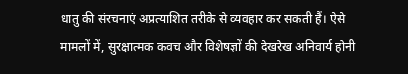धातु की संरचनाएं अप्रत्याशित तरीके से व्यवहार कर सकती हैं। ऐसे मामलों में, सुरक्षात्मक कवच और विशेषज्ञों की देखरेख अनिवार्य होनी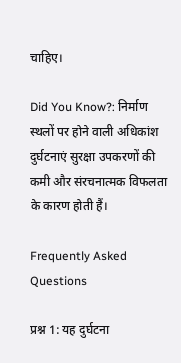चाहिए।

Did You Know?: निर्माण स्थलों पर होने वाली अधिकांश दुर्घटनाएं सुरक्षा उपकरणों की कमी और संरचनात्मक विफलता के कारण होती हैं।

Frequently Asked Questions

प्रश्न 1: यह दुर्घटना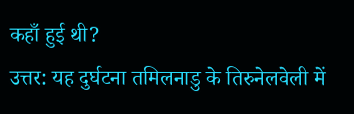कहाँ हुई थी?
उत्तर: यह दुर्घटना तमिलनाडु के तिरुनेलवेली में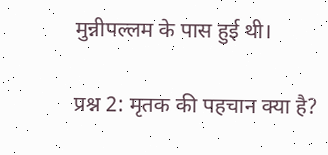मुन्नीपल्लम के पास हुई थी।

प्रश्न 2: मृतक की पहचान क्या है?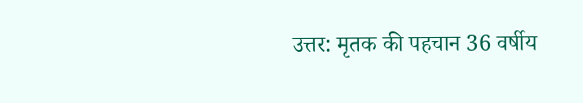उत्तर: मृतक की पहचान 36 वर्षीय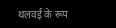थलवई के रूप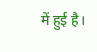में हुई है।